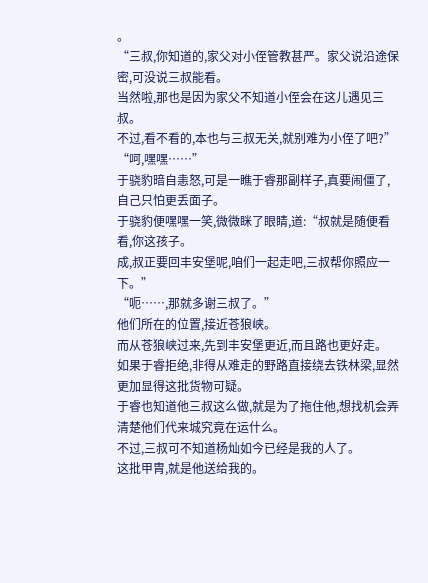。
“三叔,你知道的,家父对小侄管教甚严。家父说沿途保密,可没说三叔能看。
当然啦,那也是因为家父不知道小侄会在这儿遇见三叔。
不过,看不看的,本也与三叔无关,就别难为小侄了吧?”
“呵,嘿嘿……”
于骁豹暗自恚怒,可是一瞧于睿那副样子,真要闹僵了,自己只怕更丢面子。
于骁豹便嘿嘿一笑,微微眯了眼睛,道:“叔就是随便看看,你这孩子。
成,叔正要回丰安堡呢,咱们一起走吧,三叔帮你照应一下。”
“呃……,那就多谢三叔了。”
他们所在的位置,接近苍狼峡。
而从苍狼峡过来,先到丰安堡更近,而且路也更好走。
如果于睿拒绝,非得从难走的野路直接绕去铁林梁,显然更加显得这批货物可疑。
于睿也知道他三叔这么做,就是为了拖住他,想找机会弄清楚他们代来城究竟在运什么。
不过,三叔可不知道杨灿如今已经是我的人了。
这批甲胄,就是他送给我的。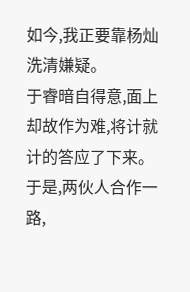如今,我正要靠杨灿洗清嫌疑。
于睿暗自得意,面上却故作为难,将计就计的答应了下来。
于是,两伙人合作一路,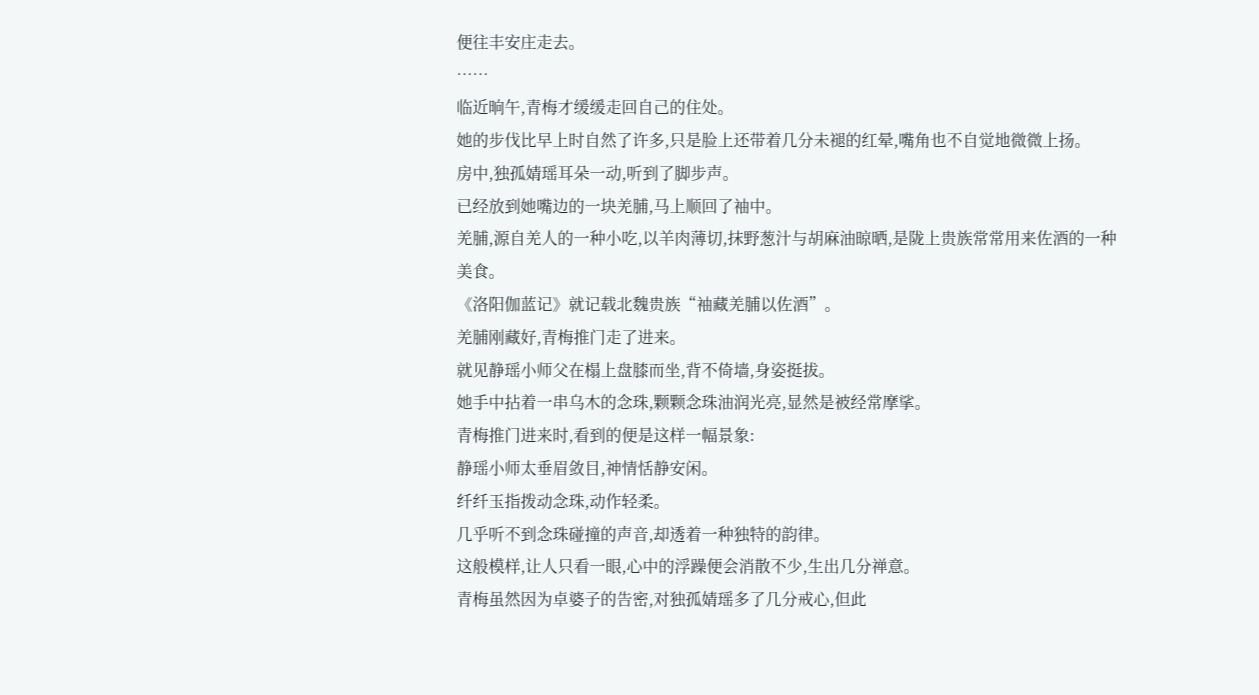便往丰安庄走去。
……
临近晌午,青梅才缓缓走回自己的住处。
她的步伐比早上时自然了许多,只是脸上还带着几分未褪的红晕,嘴角也不自觉地微微上扬。
房中,独孤婧瑶耳朵一动,听到了脚步声。
已经放到她嘴边的一块羌脯,马上顺回了袖中。
羌脯,源自羌人的一种小吃,以羊肉薄切,抹野葱汁与胡麻油晾晒,是陇上贵族常常用来佐酒的一种美食。
《洛阳伽蓝记》就记载北魏贵族“袖藏羌脯以佐酒”。
羌脯刚藏好,青梅推门走了进来。
就见静瑶小师父在榻上盘膝而坐,背不倚墙,身姿挺拔。
她手中拈着一串乌木的念珠,颗颗念珠油润光亮,显然是被经常摩挲。
青梅推门进来时,看到的便是这样一幅景象:
静瑶小师太垂眉敛目,神情恬静安闲。
纤纤玉指拨动念珠,动作轻柔。
几乎听不到念珠碰撞的声音,却透着一种独特的韵律。
这般模样,让人只看一眼,心中的浮躁便会消散不少,生出几分禅意。
青梅虽然因为卓婆子的告密,对独孤婧瑶多了几分戒心,但此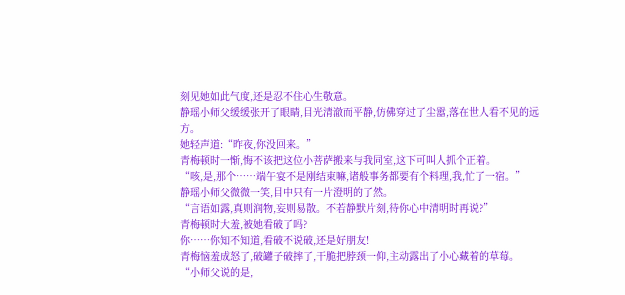刻见她如此气度,还是忍不住心生敬意。
静瑶小师父缓缓张开了眼睛,目光清澈而平静,仿佛穿过了尘嚣,落在世人看不见的远方。
她轻声道:“昨夜,你没回来。”
青梅顿时一惭,悔不该把这位小菩萨搬来与我同室,这下可叫人抓个正着。
“咳,是,那个……端午宴不是刚结束嘛,诸般事务都要有个料理,我,忙了一宿。”
静瑶小师父微微一笑,目中只有一片澄明的了然。
“言语如露,真则润物,妄则易散。不若静默片刻,待你心中清明时再说?”
青梅顿时大羞,被她看破了吗?
你……你知不知道,看破不说破,还是好朋友!
青梅恼羞成怒了,破罐子破摔了,干脆把脖颈一仰,主动露出了小心藏着的草莓。
“小师父说的是,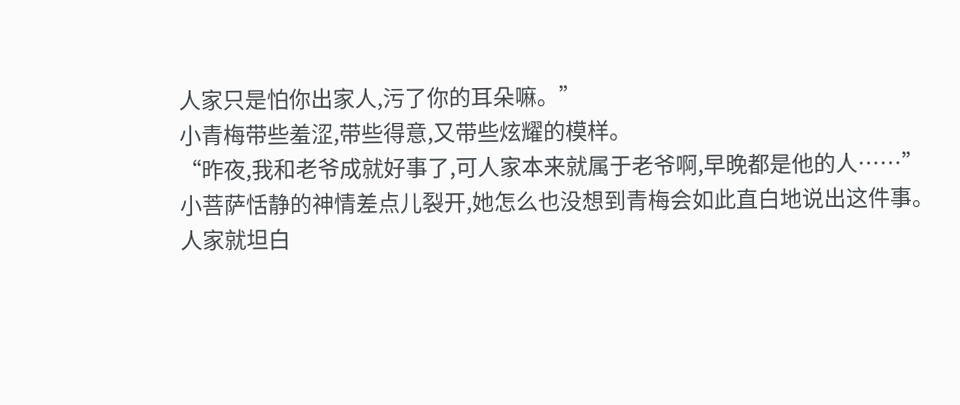人家只是怕你出家人,污了你的耳朵嘛。”
小青梅带些羞涩,带些得意,又带些炫耀的模样。
“昨夜,我和老爷成就好事了,可人家本来就属于老爷啊,早晚都是他的人……”
小菩萨恬静的神情差点儿裂开,她怎么也没想到青梅会如此直白地说出这件事。
人家就坦白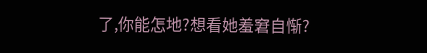了,你能怎地?想看她羞窘自惭?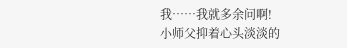我……我就多余问啊!
小师父抑着心头淡淡的